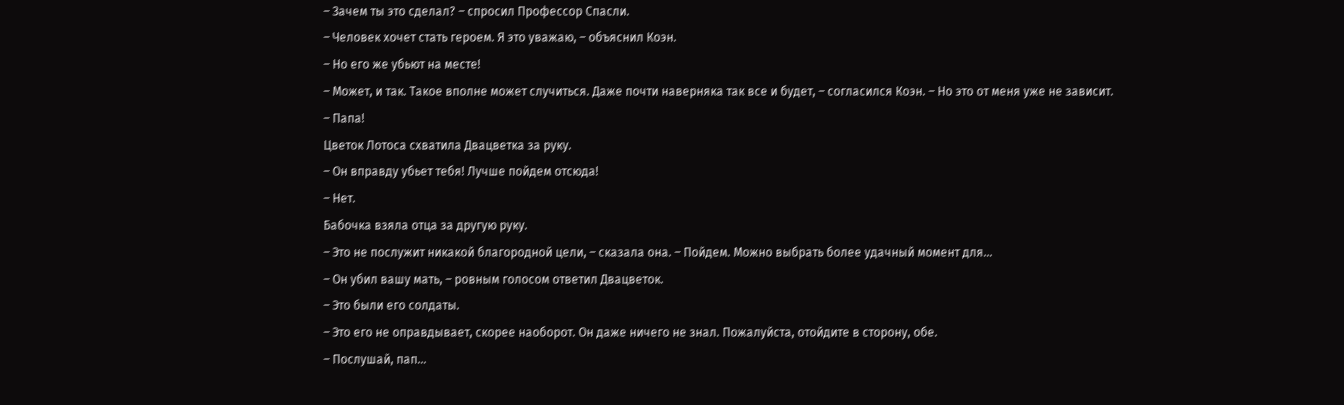– Зачем ты это сделал? – спросил Профессор Спасли.
– Человек хочет стать героем. Я это уважаю, – объяснил Коэн.
– Но его же убьют на месте!
– Может, и так. Такое вполне может случиться. Даже почти наверняка так все и будет, – согласился Коэн. – Но это от меня уже не зависит.
– Папа!
Цветок Лотоса схватила Двацветка за руку.
– Он вправду убьет тебя! Лучше пойдем отсюда!
– Нет.
Бабочка взяла отца за другую руку.
– Это не послужит никакой благородной цели, – сказала она. – Пойдем. Можно выбрать более удачный момент для…
– Он убил вашу мать, – ровным голосом ответил Двацветок.
– Это были его солдаты.
– Это его не оправдывает, скорее наоборот. Он даже ничего не знал. Пожалуйста, отойдите в сторону, обе.
– Послушай, пап…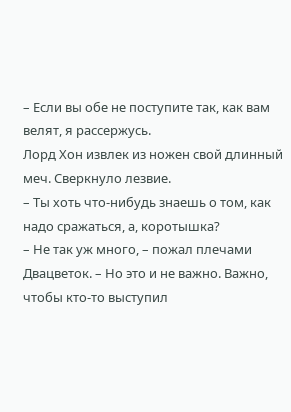– Если вы обе не поступите так, как вам велят, я рассержусь.
Лорд Хон извлек из ножен свой длинный меч. Сверкнуло лезвие.
– Ты хоть что-нибудь знаешь о том, как надо сражаться, а, коротышка?
– Не так уж много, – пожал плечами Двацветок. – Но это и не важно. Важно, чтобы кто-то выступил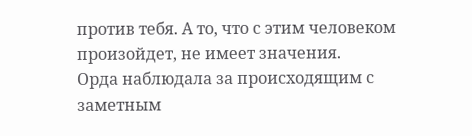против тебя. А то, что с этим человеком произойдет, не имеет значения.
Орда наблюдала за происходящим с заметным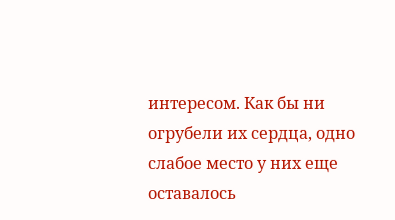интересом. Как бы ни огрубели их сердца, одно слабое место у них еще оставалось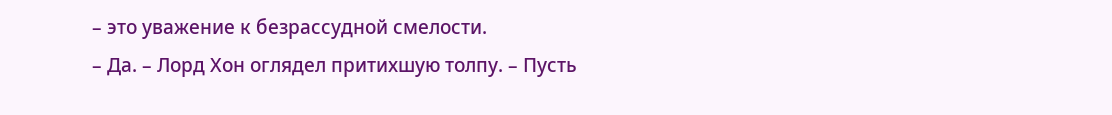– это уважение к безрассудной смелости.
– Да. – Лорд Хон оглядел притихшую толпу. – Пусть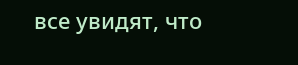все увидят, что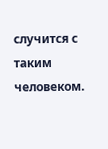случится с таким человеком.